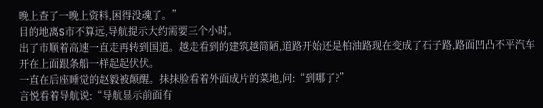晚上查了一晚上资料,困得没魂了。”
目的地离S市不算远,导航提示大约需要三个小时。
出了市顺着高速一直走再转到国道。越走看到的建筑越简陋,道路开始还是柏油路现在变成了石子路,路面凹凸不平汽车开在上面跟条船一样起起伏伏。
一直在后座睡觉的赵毅被颠醒。抹抹脸看着外面成片的菜地,问:“到哪了?”
言悦看着导航说:“导航显示前面有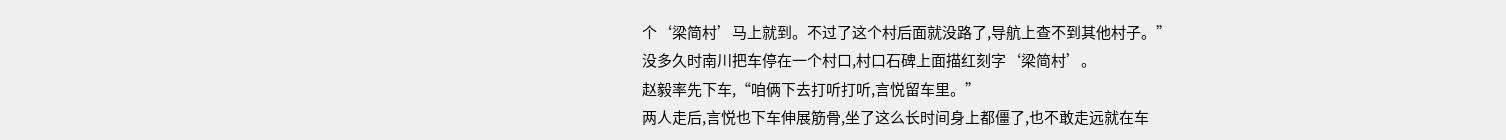个‘梁简村’马上就到。不过了这个村后面就没路了,导航上查不到其他村子。”
没多久时南川把车停在一个村口,村口石碑上面描红刻字‘梁简村’。
赵毅率先下车,“咱俩下去打听打听,言悦留车里。”
两人走后,言悦也下车伸展筋骨,坐了这么长时间身上都僵了,也不敢走远就在车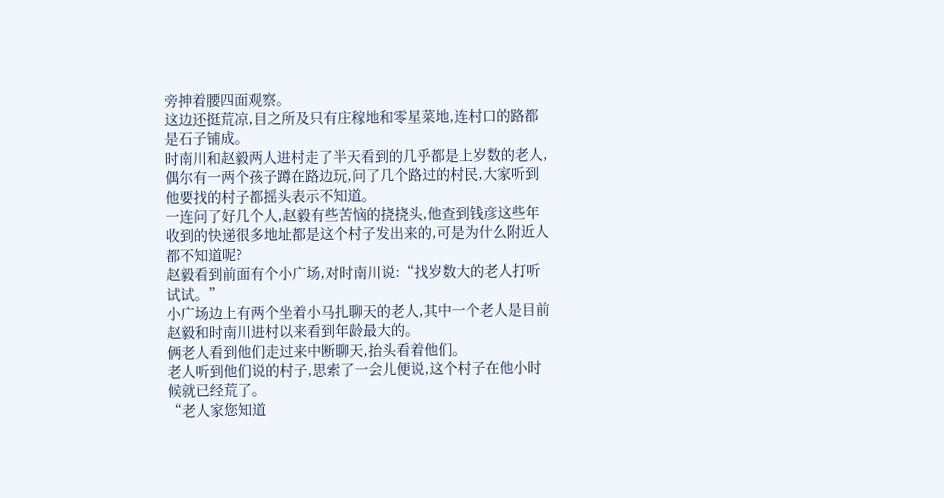旁抻着腰四面观察。
这边还挺荒凉,目之所及只有庄稼地和零星菜地,连村口的路都是石子铺成。
时南川和赵毅两人进村走了半天看到的几乎都是上岁数的老人,偶尔有一两个孩子蹲在路边玩,问了几个路过的村民,大家听到他要找的村子都摇头表示不知道。
一连问了好几个人,赵毅有些苦恼的挠挠头,他查到钱彦这些年收到的快递很多地址都是这个村子发出来的,可是为什么附近人都不知道呢?
赵毅看到前面有个小广场,对时南川说:“找岁数大的老人打听试试。”
小广场边上有两个坐着小马扎聊天的老人,其中一个老人是目前赵毅和时南川进村以来看到年龄最大的。
俩老人看到他们走过来中断聊天,抬头看着他们。
老人听到他们说的村子,思索了一会儿便说,这个村子在他小时候就已经荒了。
“老人家您知道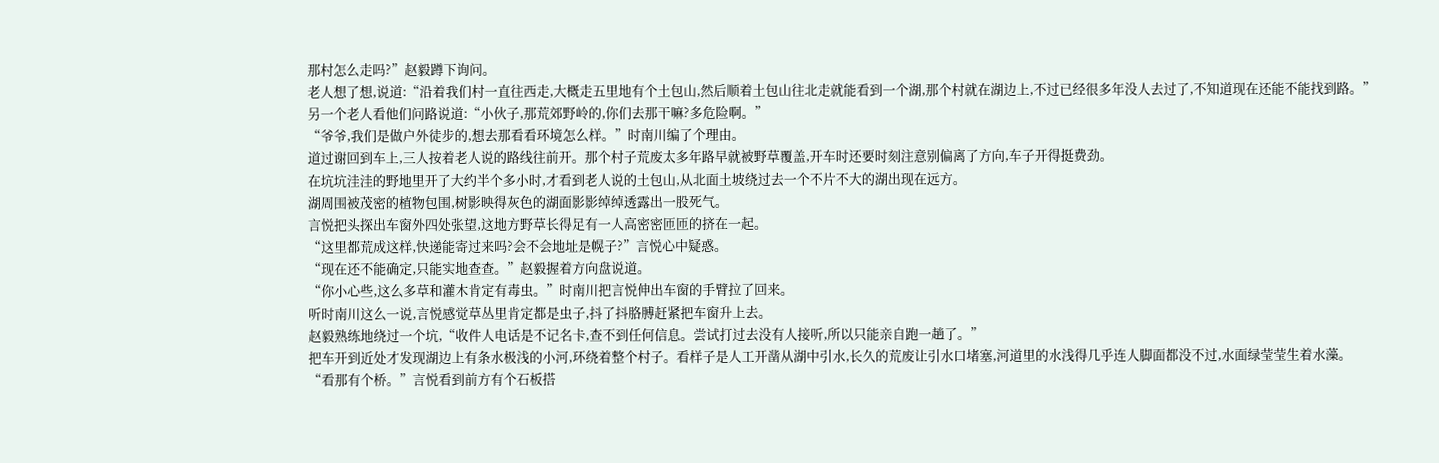那村怎么走吗?”赵毅蹲下询问。
老人想了想,说道:“沿着我们村一直往西走,大概走五里地有个土包山,然后顺着土包山往北走就能看到一个湖,那个村就在湖边上,不过已经很多年没人去过了,不知道现在还能不能找到路。”
另一个老人看他们问路说道:“小伙子,那荒郊野岭的,你们去那干嘛?多危险啊。”
“爷爷,我们是做户外徒步的,想去那看看环境怎么样。”时南川编了个理由。
道过谢回到车上,三人按着老人说的路线往前开。那个村子荒废太多年路早就被野草覆盖,开车时还要时刻注意别偏离了方向,车子开得挺费劲。
在坑坑洼洼的野地里开了大约半个多小时,才看到老人说的土包山,从北面土坡绕过去一个不片不大的湖出现在远方。
湖周围被茂密的植物包围,树影映得灰色的湖面影影绰绰透露出一股死气。
言悦把头探出车窗外四处张望,这地方野草长得足有一人高密密匝匝的挤在一起。
“这里都荒成这样,快递能寄过来吗?会不会地址是幌子?”言悦心中疑惑。
“现在还不能确定,只能实地查查。”赵毅握着方向盘说道。
“你小心些,这么多草和灌木肯定有毒虫。”时南川把言悦伸出车窗的手臂拉了回来。
听时南川这么一说,言悦感觉草丛里肯定都是虫子,抖了抖胳膊赶紧把车窗升上去。
赵毅熟练地绕过一个坑,“收件人电话是不记名卡,查不到任何信息。尝试打过去没有人接听,所以只能亲自跑一趟了。”
把车开到近处才发现湖边上有条水极浅的小河,环绕着整个村子。看样子是人工开凿从湖中引水,长久的荒废让引水口堵塞,河道里的水浅得几乎连人脚面都没不过,水面绿莹莹生着水藻。
“看那有个桥。”言悦看到前方有个石板搭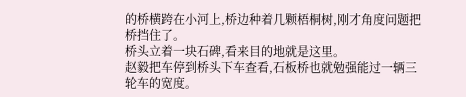的桥横跨在小河上,桥边种着几颗梧桐树,刚才角度问题把桥挡住了。
桥头立着一块石碑,看来目的地就是这里。
赵毅把车停到桥头下车查看,石板桥也就勉强能过一辆三轮车的宽度。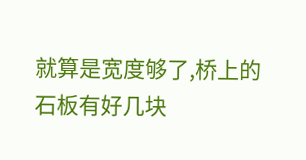就算是宽度够了,桥上的石板有好几块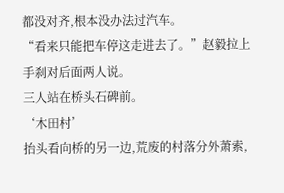都没对齐,根本没办法过汽车。
“看来只能把车停这走进去了。”赵毅拉上手刹对后面两人说。
三人站在桥头石碑前。
‘木田村’
抬头看向桥的另一边,荒废的村落分外萧索,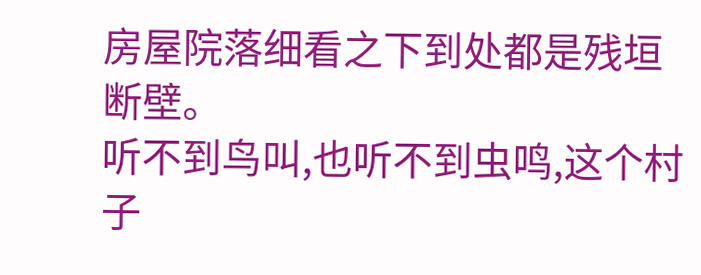房屋院落细看之下到处都是残垣断壁。
听不到鸟叫,也听不到虫鸣,这个村子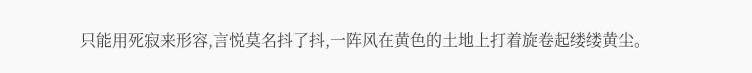只能用死寂来形容,言悦莫名抖了抖,一阵风在黄色的土地上打着旋卷起缕缕黄尘。